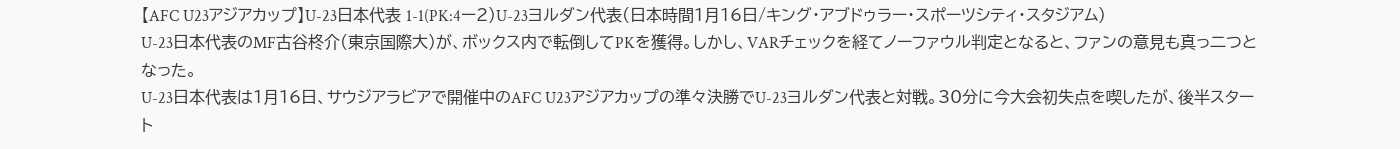【AFC U23アジアカップ】U-23日本代表 1-1(PK:4ー2)U-23ヨルダン代表(日本時間1月16日/キング・アブドゥラー・スポーツシティ・スタジアム)
U-23日本代表のMF古谷柊介(東京国際大)が、ボックス内で転倒してPKを獲得。しかし、VARチェックを経てノーファウル判定となると、ファンの意見も真っ二つとなった。
U-23日本代表は1月16日、サウジアラビアで開催中のAFC U23アジアカップの準々決勝でU-23ヨルダン代表と対戦。30分に今大会初失点を喫したが、後半スタート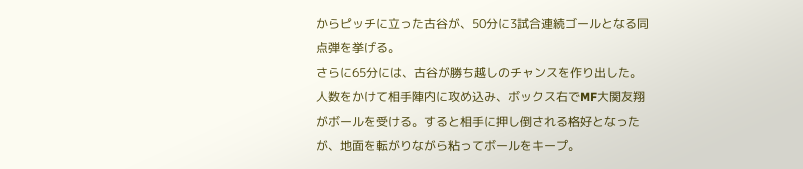からピッチに立った古谷が、50分に3試合連続ゴールとなる同点弾を挙げる。
さらに65分には、古谷が勝ち越しのチャンスを作り出した。人数をかけて相手陣内に攻め込み、ボックス右でMF大関友翔がボールを受ける。すると相手に押し倒される格好となったが、地面を転がりながら粘ってボールをキープ。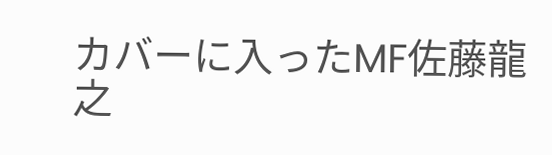カバーに入ったMF佐藤龍之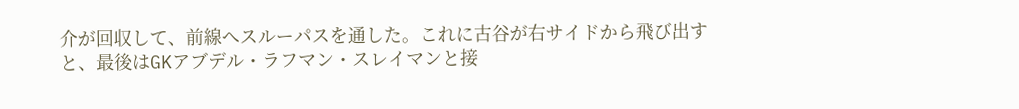介が回収して、前線へスルーパスを通した。これに古谷が右サイドから飛び出すと、最後はGKアブデル・ラフマン・スレイマンと接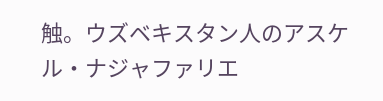触。ウズベキスタン人のアスケル・ナジャファリエ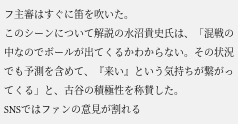フ主審はすぐに笛を吹いた。
このシーンについて解説の水沼貴史氏は、「混戦の中なのでボールが出てくるかわからない。その状況でも予測を含めて、『来い』という気持ちが繋がってくる」と、古谷の積極性を称賛した。
SNSではファンの意見が割れる